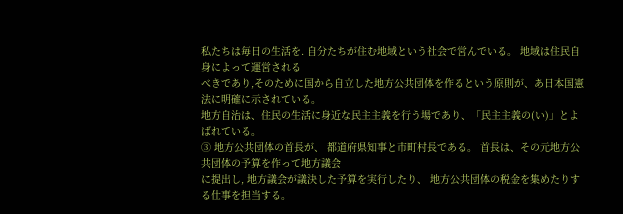私たちは毎日の生活を. 自分たちが住む地域という社会で営んでいる。 地域は住民自身によって運営される
べきであり,そのために国から自立した地方公共団体を作るという原則が、あ日本国憲法に明確に示されている。
地方自治は、住民の生活に身近な民主主義を行う場であり、「民主主義の(い)」とよばれている。
③ 地方公共団体の首長が、 都道府県知事と市町村長である。 首長は、その元地方公共団体の予算を作って地方議会
に提出し, 地方議会が議決した予算を実行したり、 地方公共団体の税金を集めたりする仕事を担当する。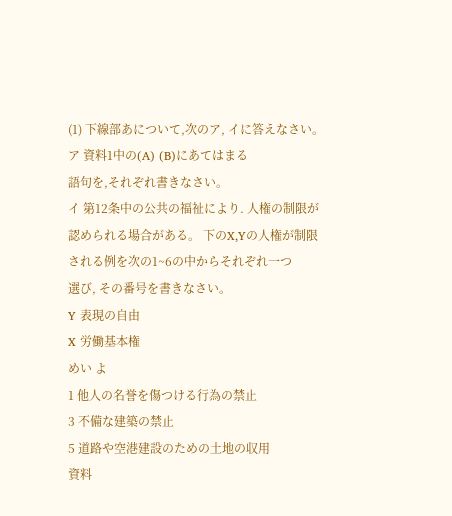(1) 下線部あについて,次のア, イに答えなさい。
ア 資料1中の(A) (B)にあてはまる
語句を,それぞれ書きなさい。
イ 第12条中の公共の福祉により. 人権の制限が
認められる場合がある。 下のX,Yの人権が制限
される例を次の1~6の中からそれぞれ一つ
選び, その番号を書きなさい。
Y 表現の自由
X 労働基本権
めい よ
1 他人の名誉を傷つける行為の禁止
3 不備な建築の禁止
5 道路や空港建設のための土地の収用
資料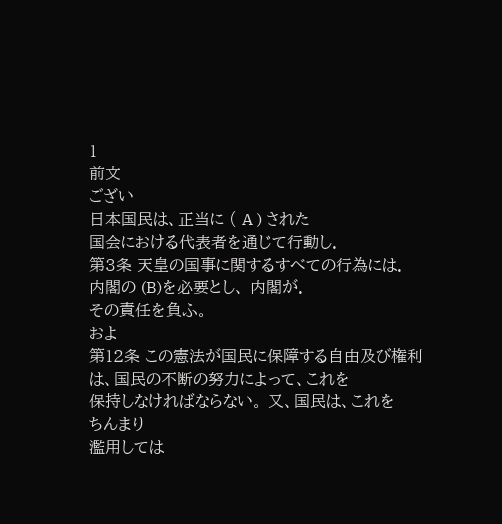1
前文
ござい
日本国民は、正当に ( A ) された
国会における代表者を通じて行動し.
第3条 天皇の国事に関するすべての行為には.
内閣の (B)を必要とし、 内閣が.
その責任を負ふ。
およ
第12条 この憲法が国民に保障する自由及び権利
は、国民の不断の努力によって、これを
保持しなければならない。 又、国民は、これを
ちんまり
濫用しては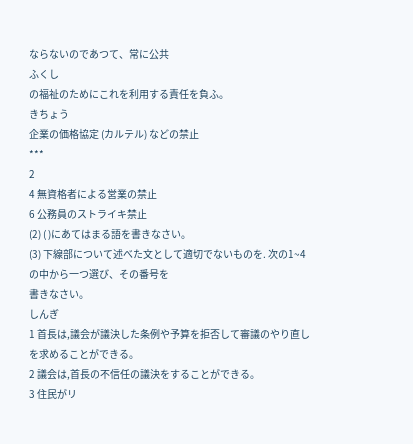ならないのであつて、常に公共
ふくし
の福祉のためにこれを利用する責任を負ふ。
きちょう
企業の価格協定 (カルテル) などの禁止
***
2
4 無資格者による営業の禁止
6 公務員のストライキ禁止
(2) ( )にあてはまる語を書きなさい。
(3) 下線部について述べた文として適切でないものを. 次の1~4の中から一つ選び、その番号を
書きなさい。
しんぎ
1 首長は,議会が議決した条例や予算を拒否して審議のやり直しを求めることができる。
2 議会は,首長の不信任の議決をすることができる。
3 住民がリ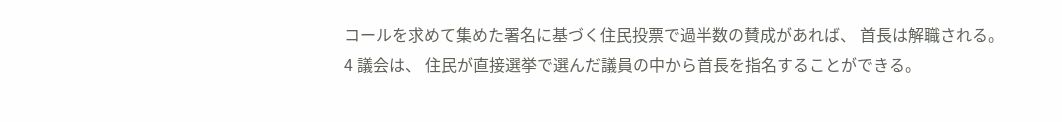コールを求めて集めた署名に基づく住民投票で過半数の賛成があれば、 首長は解職される。
4 議会は、 住民が直接選挙で選んだ議員の中から首長を指名することができる。